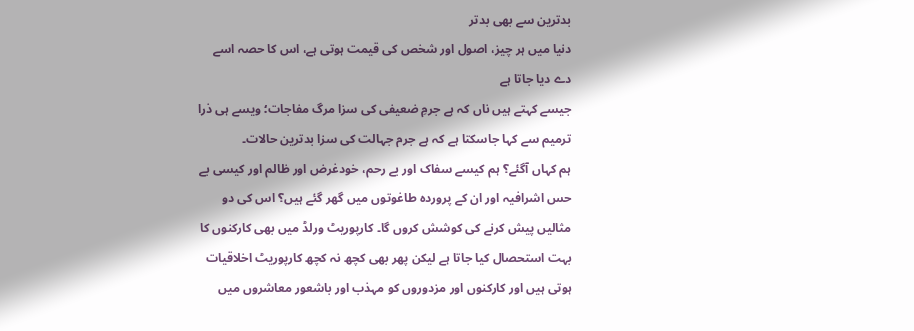بدترین سے بھی بدتر
دنیا میں ہر چیز، اصول اور شخص کی قیمت ہوتی ہے، اس کا حصہ اسے دے دیا جاتا ہے
جیسے کہتے ہیں ناں کہ ہے جرمِ ضعیفی کی سزا مرگ مفاجات؛ ویسے ہی ذرا ترمیم سے کہا جاسکتا ہے کہ ہے جرم جہالت کی سزا بدترین حالات۔
ہم کہاں آگئے؟ ہم کیسے سفاک اور بے رحم، خودغرض اور ظالم اور کیسی بے حس اشرافیہ اور ان کے پروردہ طاغوتوں میں گھر گئے ہیں؟ اس کی دو مثالیں پیش کرنے کی کوشش کروں گا۔ کارپوریٹ ورلڈ میں بھی کارکنوں کا بہت استحصال کیا جاتا ہے لیکن پھر بھی کچھ نہ کچھ کارپوریٹ اخلاقیات ہوتی ہیں اور کارکنوں اور مزدوروں کو مہذب اور باشعور معاشروں میں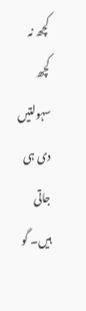کچھ نہ کچھ سہولتیں دی ہی جاتی ہیں۔ گو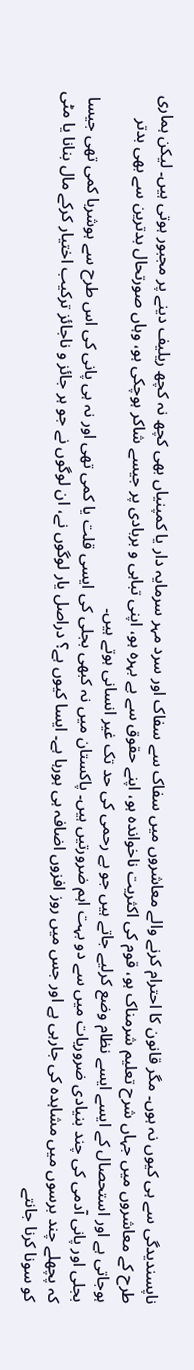ناپسندیدگی سے ہی کیوں نہ ہوں۔ مگر قانون کا احترام کرنے والے معاشروں میں سفاک سے سفاک اور سرد مہر سرمایہ دار یا کمپنیاں بھی کچھ نہ کچھ ریلیف دینے پر مجبور ہوتی ہیں۔ لیکن ہماری طرح کے معاشروں میں جہاں شرح تعلیم شرمناک ہو، قوم کی اکثریت ناخواندہ ہو، اپنے حقوق سے بے بہرہ ہو، اپنی تباہی و بربادی پر جیسے شاکر ہوچکی ہو، وہاں صورتحال بدترین سے بھی بدتر ہوجاتی ہے اور استحصال کے ایسے ایسے نظام وضع کرلیے جاتے ہیں جو بے رحمی کی حد تک غیر انسانی ہوتے ہیں۔
بجلی اور پانی آدمی کی چند بنیادی ضروریات میں سے دو بہت اہم ضرورتیں ہیں۔ پاکستان میں نہ کبھی بجلی کی ایسی قلت یا کمی تھی اور نہ ہی پانی کی اس طرح سے ہوشربا کمی تھی جیسا کہ پچھلے چند برسوں میں مشاہدہ کی جارہی ہے اور جس میں روز افزوں اضافہ ہی ہورہا ہے۔ ایسا کیوں ہے؟ دراصل یار لوگوں نے، ان لوگوں نے جو ہر جائز و ناجائز ترکیب اختیار کرکے مال بنانا یا مٹی کو سونا کرنا جانتے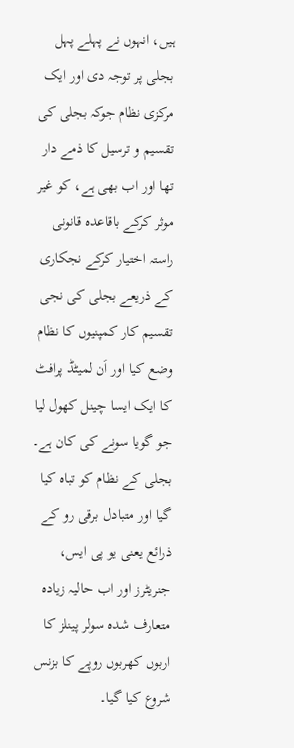ہیں، انہوں نے پہلے پہل بجلی پر توجہ دی اور ایک مرکزی نظام جوکہ بجلی کی تقسیم و ترسیل کا ذمے دار تھا اور اب بھی ہے، کو غیر موثر کرکے باقاعدہ قانونی راستہ اختیار کرکے نجکاری کے ذریعے بجلی کی نجی تقسیم کار کمپنیوں کا نظام وضع کیا اور اَن لمیٹڈ پرافٹ کا ایک ایسا چینل کھول لیا جو گویا سونے کی کان ہے۔ بجلی کے نظام کو تباہ کیا گیا اور متبادل برقی رو کے ذرائع یعنی یو پی ایس، جنریٹرز اور اب حالیہ زیادہ متعارف شدہ سولر پینلز کا اربوں کھربوں روپے کا بزنس شروع کیا گیا۔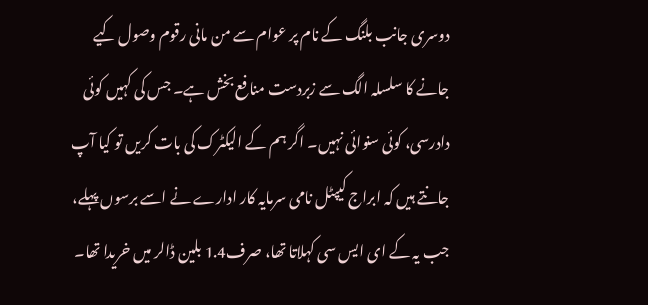دوسری جانب بلنگ کے نام پر عوام سے من مانی رقوم وصول کیے جانے کا سلسلہ الگ سے زبردست منافع بخش ہے۔ جس کی کہیں کوئی دادرسی، کوئی سنوائی نہیں۔ اگر ہم کے الیکٹرک کی بات کریں تو کیا آپ جانتے ہیں کہ ابراج کیپٹل نامی سرمایہ کار ادارے نے اسے برسوں پہلے، جب یہ کے ای ایس سی کہلاتا تھا، صرف1.4 بلین ڈالر میں خریدا تھا۔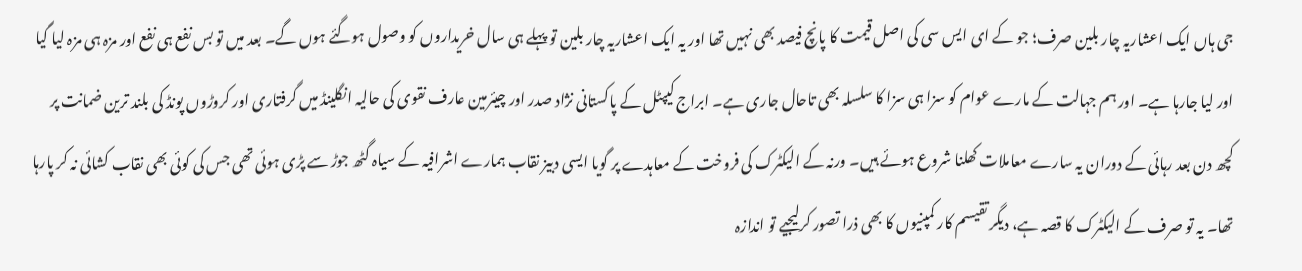جی ہاں ایک اعشاریہ چار بلین صرف؛ جو کے ای ایس سی کی اصل قیمت کا پانچ فیصد بھی نہیں تھا اور یہ ایک اعشاریہ چار بلین تو پہلے ہی سال خریداروں کو وصول ہوگئے ہوں گے۔ بعد میں تو بس نفع ہی نفع اور مزہ ہی مزہ لیا گیا اور لیا جارہا ہے۔ اور ہم جہالت کے مارے عوام کو سزا ہی سزا کا سلسلہ بھی تاحال جاری ہے۔ ابراج کیپٹل کے پاکستانی نژاد صدر اور چیئرمین عارف نقوی کی حالیہ انگلینڈ میں گرفتاری اور کروڑوں پونڈ کی بلند ترین ضمانت پر کچھ دن بعد رہائی کے دوران یہ سارے معاملات کھلنا شروع ہوئے ہیں۔ ورنہ کے الیکٹرک کی فروخت کے معاہدے پر گویا ایسی دبیز نقاب ہمارے اشرافیہ کے سیاہ گٹھ جوڑ سے پڑی ہوئی تھی جس کی کوئی بھی نقاب کشائی نہ کر پارہا تھا۔ یہ تو صرف کے الیکٹرک کا قصہ ہے، دیگر تقیسم کار کمپنیوں کا بھی ذرا تصور کرلیجیے تو اندازہ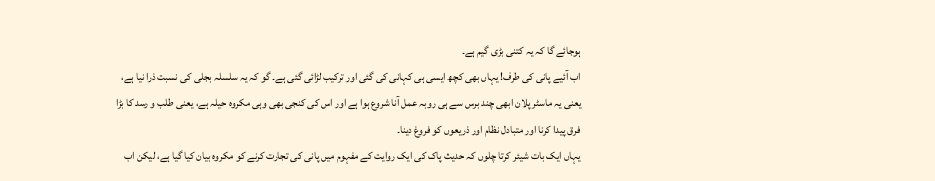ہوجائے گا کہ یہ کتنی بڑی گیم ہے۔
اب آئیے پانی کی طرف! یہاں بھی کچھ ایسی ہی کہانی کی گئی اور ترکیب لڑائی گئی ہے۔ گو کہ یہ سلسلہ بجلی کی نسبت ذرا نیا ہے، یعنی یہ ماسٹر پلان ابھی چند برس سے ہی روبہ عمل آنا شروع ہوا ہے اور اس کی کنجی بھی وہی مکروہ حیلہ ہے، یعنی طلب و رسد کا بڑا فرق پیدا کرنا اور متبادل نظام اور ذریعوں کو فروغ دینا۔
یہاں ایک بات شیئر کرتا چلوں کہ حدیث پاک کی ایک روایت کے مفہوم میں پانی کی تجارت کرنے کو مکروہ بیان کیا گیا ہے، لیکن اب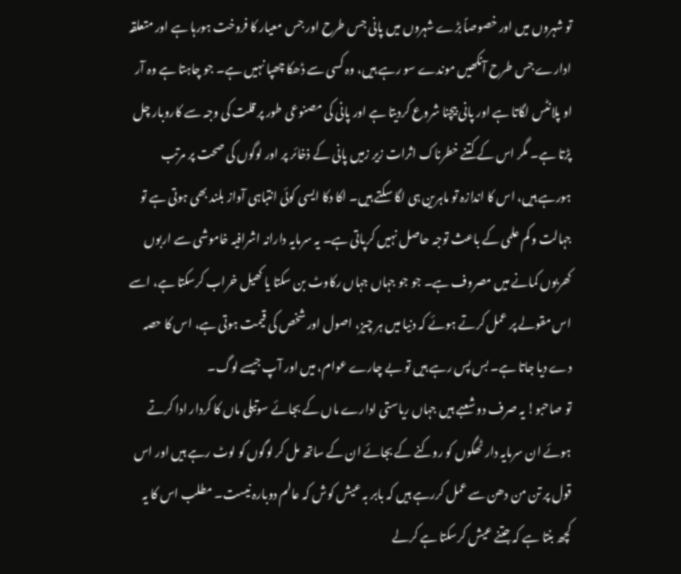تو شہروں میں اور خصوصاً بڑے شہروں میں پانی جس طرح اور جس معیار کا فروخت ہورہا ہے اور متعلقہ ادارے جس طرح آنکھیں موندے سو رہے ہیں، وہ کسی سے ڈھکا چھپا نہیں ہے۔ جو چاہتا ہے وہ آر او پلانٹس لگاتا ہے اور پانی بیچنا شروع کردیتا ہے اور پانی کی مصنوعی طور پر قلت کی وجہ سے کاروبار چل پڑتا ہے۔ مگر اس کے کتنے خطرناک اثرات زیر زمیں پانی کے ذخائر پر اور لوگوں کی صحت پر مرتب ہورہے ہیں، اس کا اندازہ تو ماہرین ہی لگا سکتے ہیں۔ اکا دکا ایسی کوئی انتباہی آواز بلند بھی ہوتی ہے تو جہالت و کم علمی کے باعث توجہ حاصل نہیں کرپاتی ہے۔ یہ سرمایہ دارانہ اشرافیہ خاموشی سے اربوں کھربوں کمانے میں مصروف ہے۔ جو جو جہاں جہاں رکاوٹ بن سکتا یا کھیل خراب کرسکتا ہے، اسے اس مقولے پر عمل کرتے ہوئے کہ دنیا میں ہر چیز، اصول اور شخص کی قیمت ہوتی ہے، اس کا حصہ دے دیا جاتا ہے۔ بس پس رہے ہیں تو بے چارے عوام، میں اور آپ جیسے لوگ۔
تو صاحبو! یہ صرف دو شعبے ہیں جہاں ریاستی ادارے ماں کے بجائے سوتیلی ماں کا کردار ادا کرتے ہوئے ان سرمایہ دار ٹھگوں کو روکنے کے بجائے ان کے ساتھ مل کر لوگوں کو لوٹ رہے ہیں اور اس قول پر تن من دھن سے عمل کررہے ہیں کہ بابر بہ عیش کوش کہ عالم دوبارہ نیست۔ مطلب اس کا یہ کچھ بنتا ہے کہ جتنے عیش کرسکتا ہے کرلے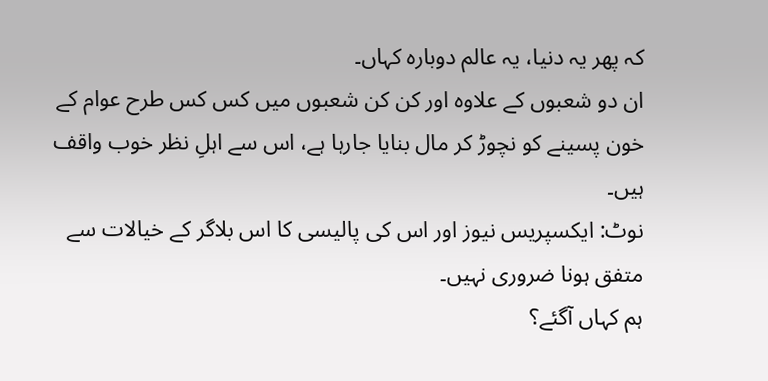کہ پھر یہ دنیا، یہ عالم دوبارہ کہاں۔
ان دو شعبوں کے علاوہ اور کن کن شعبوں میں کس کس طرح عوام کے خون پسینے کو نچوڑ کر مال بنایا جارہا ہے، اس سے اہلِ نظر خوب واقف ہیں۔
نوٹ: ایکسپریس نیوز اور اس کی پالیسی کا اس بلاگر کے خیالات سے متفق ہونا ضروری نہیں۔
ہم کہاں آگئے؟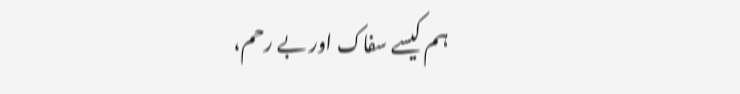ہم کیسے سفاک اور بے رحم،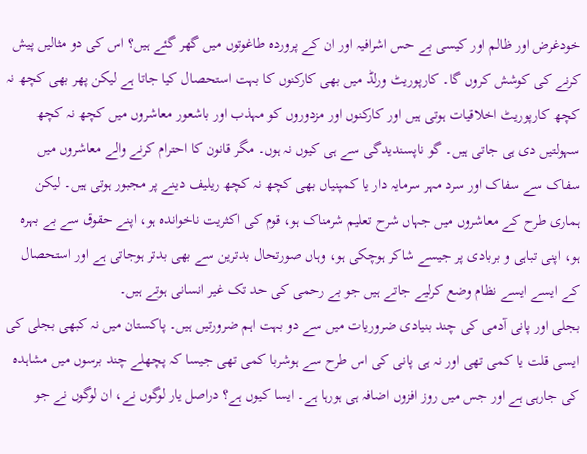خودغرض اور ظالم اور کیسی بے حس اشرافیہ اور ان کے پروردہ طاغوتوں میں گھر گئے ہیں؟ اس کی دو مثالیں پیش کرنے کی کوشش کروں گا۔ کارپوریٹ ورلڈ میں بھی کارکنوں کا بہت استحصال کیا جاتا ہے لیکن پھر بھی کچھ نہ کچھ کارپوریٹ اخلاقیات ہوتی ہیں اور کارکنوں اور مزدوروں کو مہذب اور باشعور معاشروں میں کچھ نہ کچھ سہولتیں دی ہی جاتی ہیں۔ گو ناپسندیدگی سے ہی کیوں نہ ہوں۔ مگر قانون کا احترام کرنے والے معاشروں میں سفاک سے سفاک اور سرد مہر سرمایہ دار یا کمپنیاں بھی کچھ نہ کچھ ریلیف دینے پر مجبور ہوتی ہیں۔ لیکن ہماری طرح کے معاشروں میں جہاں شرح تعلیم شرمناک ہو، قوم کی اکثریت ناخواندہ ہو، اپنے حقوق سے بے بہرہ ہو، اپنی تباہی و بربادی پر جیسے شاکر ہوچکی ہو، وہاں صورتحال بدترین سے بھی بدتر ہوجاتی ہے اور استحصال کے ایسے ایسے نظام وضع کرلیے جاتے ہیں جو بے رحمی کی حد تک غیر انسانی ہوتے ہیں۔
بجلی اور پانی آدمی کی چند بنیادی ضروریات میں سے دو بہت اہم ضرورتیں ہیں۔ پاکستان میں نہ کبھی بجلی کی ایسی قلت یا کمی تھی اور نہ ہی پانی کی اس طرح سے ہوشربا کمی تھی جیسا کہ پچھلے چند برسوں میں مشاہدہ کی جارہی ہے اور جس میں روز افزوں اضافہ ہی ہورہا ہے۔ ایسا کیوں ہے؟ دراصل یار لوگوں نے، ان لوگوں نے جو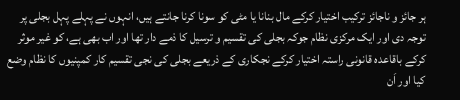ہر جائز و ناجائز ترکیب اختیار کرکے مال بنانا یا مٹی کو سونا کرنا جانتے ہیں، انہوں نے پہلے پہل بجلی پر توجہ دی اور ایک مرکزی نظام جوکہ بجلی کی تقسیم و ترسیل کا ذمے دار تھا اور اب بھی ہے، کو غیر موثر کرکے باقاعدہ قانونی راستہ اختیار کرکے نجکاری کے ذریعے بجلی کی نجی تقسیم کار کمپنیوں کا نظام وضع کیا اور اَن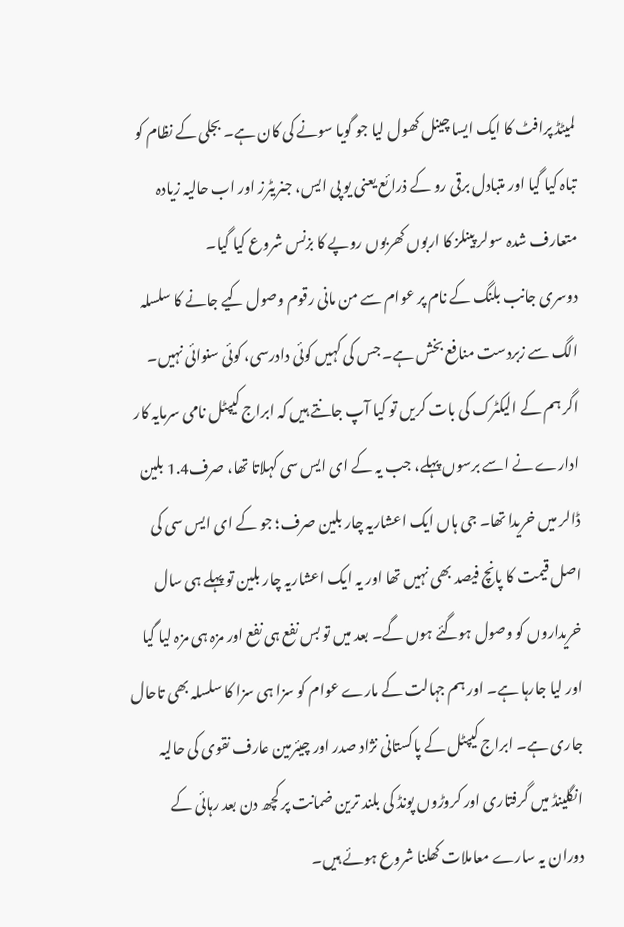لمیٹڈ پرافٹ کا ایک ایسا چینل کھول لیا جو گویا سونے کی کان ہے۔ بجلی کے نظام کو تباہ کیا گیا اور متبادل برقی رو کے ذرائع یعنی یو پی ایس، جنریٹرز اور اب حالیہ زیادہ متعارف شدہ سولر پینلز کا اربوں کھربوں روپے کا بزنس شروع کیا گیا۔
دوسری جانب بلنگ کے نام پر عوام سے من مانی رقوم وصول کیے جانے کا سلسلہ الگ سے زبردست منافع بخش ہے۔ جس کی کہیں کوئی دادرسی، کوئی سنوائی نہیں۔ اگر ہم کے الیکٹرک کی بات کریں تو کیا آپ جانتے ہیں کہ ابراج کیپٹل نامی سرمایہ کار ادارے نے اسے برسوں پہلے، جب یہ کے ای ایس سی کہلاتا تھا، صرف1.4 بلین ڈالر میں خریدا تھا۔ جی ہاں ایک اعشاریہ چار بلین صرف؛ جو کے ای ایس سی کی اصل قیمت کا پانچ فیصد بھی نہیں تھا اور یہ ایک اعشاریہ چار بلین تو پہلے ہی سال خریداروں کو وصول ہوگئے ہوں گے۔ بعد میں تو بس نفع ہی نفع اور مزہ ہی مزہ لیا گیا اور لیا جارہا ہے۔ اور ہم جہالت کے مارے عوام کو سزا ہی سزا کا سلسلہ بھی تاحال جاری ہے۔ ابراج کیپٹل کے پاکستانی نژاد صدر اور چیئرمین عارف نقوی کی حالیہ انگلینڈ میں گرفتاری اور کروڑوں پونڈ کی بلند ترین ضمانت پر کچھ دن بعد رہائی کے دوران یہ سارے معاملات کھلنا شروع ہوئے ہیں۔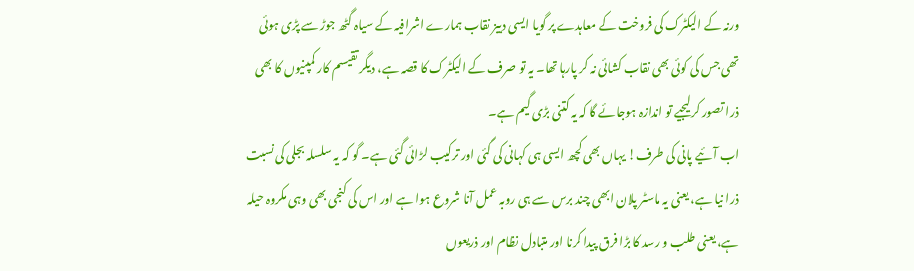ورنہ کے الیکٹرک کی فروخت کے معاہدے پر گویا ایسی دبیز نقاب ہمارے اشرافیہ کے سیاہ گٹھ جوڑ سے پڑی ہوئی تھی جس کی کوئی بھی نقاب کشائی نہ کر پارہا تھا۔ یہ تو صرف کے الیکٹرک کا قصہ ہے، دیگر تقیسم کار کمپنیوں کا بھی ذرا تصور کرلیجیے تو اندازہ ہوجائے گا کہ یہ کتنی بڑی گیم ہے۔
اب آئیے پانی کی طرف! یہاں بھی کچھ ایسی ہی کہانی کی گئی اور ترکیب لڑائی گئی ہے۔ گو کہ یہ سلسلہ بجلی کی نسبت ذرا نیا ہے، یعنی یہ ماسٹر پلان ابھی چند برس سے ہی روبہ عمل آنا شروع ہوا ہے اور اس کی کنجی بھی وہی مکروہ حیلہ ہے، یعنی طلب و رسد کا بڑا فرق پیدا کرنا اور متبادل نظام اور ذریعوں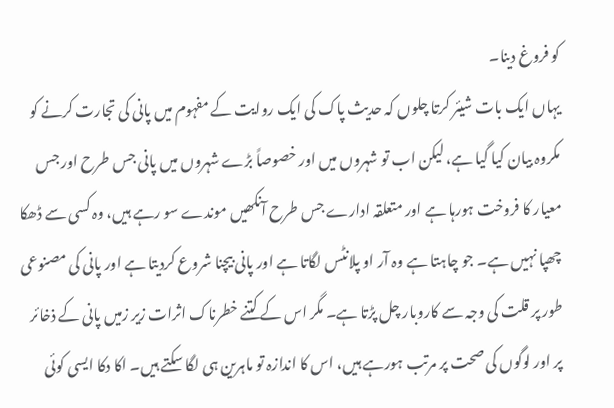کو فروغ دینا۔
یہاں ایک بات شیئر کرتا چلوں کہ حدیث پاک کی ایک روایت کے مفہوم میں پانی کی تجارت کرنے کو مکروہ بیان کیا گیا ہے، لیکن اب تو شہروں میں اور خصوصاً بڑے شہروں میں پانی جس طرح اور جس معیار کا فروخت ہورہا ہے اور متعلقہ ادارے جس طرح آنکھیں موندے سو رہے ہیں، وہ کسی سے ڈھکا چھپا نہیں ہے۔ جو چاہتا ہے وہ آر او پلانٹس لگاتا ہے اور پانی بیچنا شروع کردیتا ہے اور پانی کی مصنوعی طور پر قلت کی وجہ سے کاروبار چل پڑتا ہے۔ مگر اس کے کتنے خطرناک اثرات زیر زمیں پانی کے ذخائر پر اور لوگوں کی صحت پر مرتب ہورہے ہیں، اس کا اندازہ تو ماہرین ہی لگا سکتے ہیں۔ اکا دکا ایسی کوئی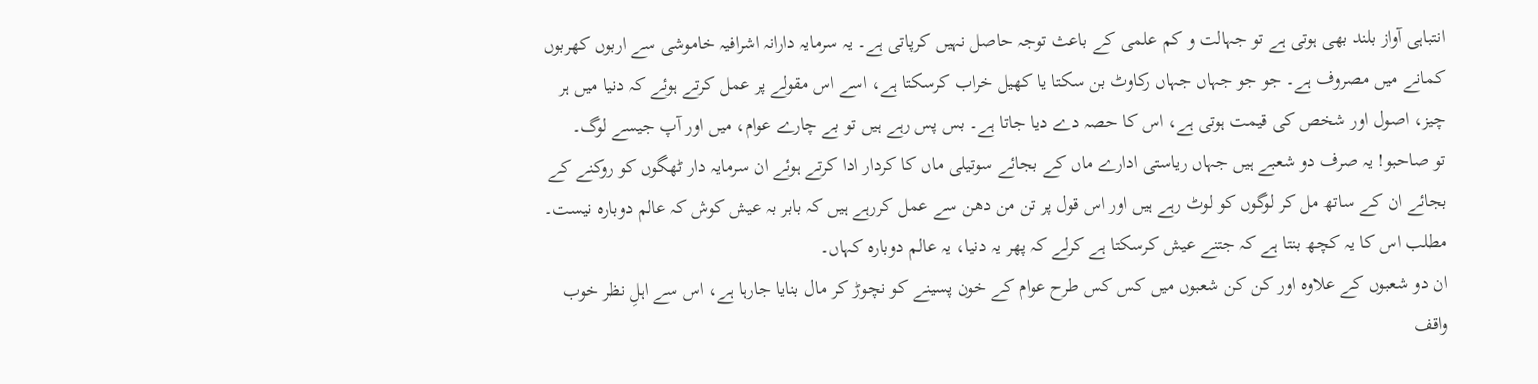انتباہی آواز بلند بھی ہوتی ہے تو جہالت و کم علمی کے باعث توجہ حاصل نہیں کرپاتی ہے۔ یہ سرمایہ دارانہ اشرافیہ خاموشی سے اربوں کھربوں کمانے میں مصروف ہے۔ جو جو جہاں جہاں رکاوٹ بن سکتا یا کھیل خراب کرسکتا ہے، اسے اس مقولے پر عمل کرتے ہوئے کہ دنیا میں ہر چیز، اصول اور شخص کی قیمت ہوتی ہے، اس کا حصہ دے دیا جاتا ہے۔ بس پس رہے ہیں تو بے چارے عوام، میں اور آپ جیسے لوگ۔
تو صاحبو! یہ صرف دو شعبے ہیں جہاں ریاستی ادارے ماں کے بجائے سوتیلی ماں کا کردار ادا کرتے ہوئے ان سرمایہ دار ٹھگوں کو روکنے کے بجائے ان کے ساتھ مل کر لوگوں کو لوٹ رہے ہیں اور اس قول پر تن من دھن سے عمل کررہے ہیں کہ بابر بہ عیش کوش کہ عالم دوبارہ نیست۔ مطلب اس کا یہ کچھ بنتا ہے کہ جتنے عیش کرسکتا ہے کرلے کہ پھر یہ دنیا، یہ عالم دوبارہ کہاں۔
ان دو شعبوں کے علاوہ اور کن کن شعبوں میں کس کس طرح عوام کے خون پسینے کو نچوڑ کر مال بنایا جارہا ہے، اس سے اہلِ نظر خوب واقف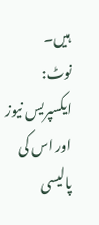ہیں۔
نوٹ: ایکسپریس نیوز اور اس کی پالیسی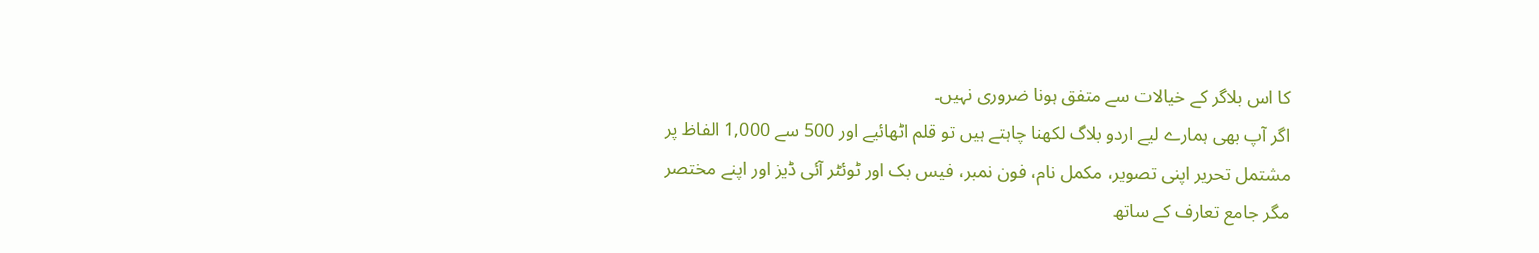کا اس بلاگر کے خیالات سے متفق ہونا ضروری نہیں۔
اگر آپ بھی ہمارے لیے اردو بلاگ لکھنا چاہتے ہیں تو قلم اٹھائیے اور 500 سے 1,000 الفاظ پر مشتمل تحریر اپنی تصویر، مکمل نام، فون نمبر، فیس بک اور ٹوئٹر آئی ڈیز اور اپنے مختصر مگر جامع تعارف کے ساتھ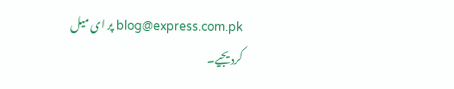blog@express.com.pk پر ای میل کردیجیے۔